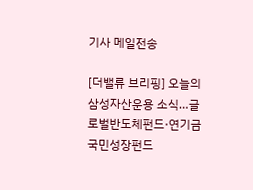기사 메일전송

[더밸류 브리핑] 오늘의 삼성자산운용 소식…글로벌반도체펀드·연기금 국민성장펀드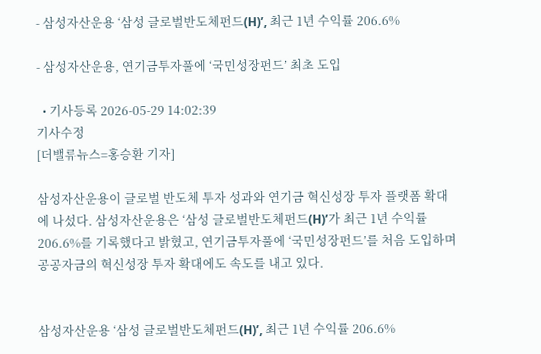- 삼성자산운용 ‘삼성 글로벌반도체펀드(H)’, 최근 1년 수익률 206.6%

- 삼성자산운용, 연기금투자풀에 ‘국민성장펀드’ 최초 도입

  • 기사등록 2026-05-29 14:02:39
기사수정
[더밸류뉴스=홍승환 기자]

삼성자산운용이 글로벌 반도체 투자 성과와 연기금 혁신성장 투자 플랫폼 확대에 나섰다. 삼성자산운용은 ‘삼성 글로벌반도체펀드(H)’가 최근 1년 수익률 206.6%를 기록했다고 밝혔고, 연기금투자풀에 ‘국민성장펀드’를 처음 도입하며 공공자금의 혁신성장 투자 확대에도 속도를 내고 있다.


삼성자산운용 ‘삼성 글로벌반도체펀드(H)’, 최근 1년 수익률 206.6%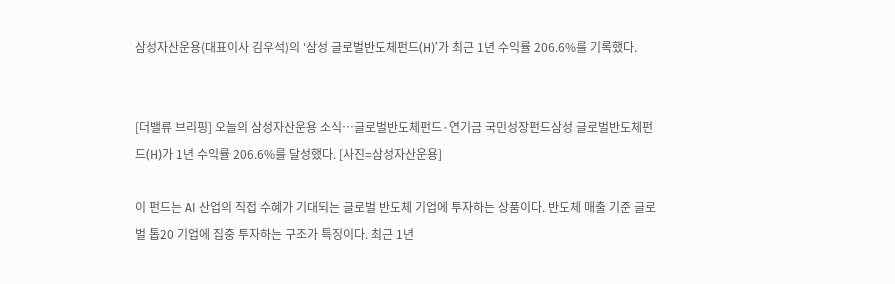삼성자산운용(대표이사 김우석)의 ‘삼성 글로벌반도체펀드(H)’가 최근 1년 수익률 206.6%를 기록했다.


[더밸류 브리핑] 오늘의 삼성자산운용 소식…글로벌반도체펀드·연기금 국민성장펀드삼성 글로벌반도체펀드(H)가 1년 수익률 206.6%를 달성했다. [사진=삼성자산운용]

이 펀드는 AI 산업의 직접 수혜가 기대되는 글로벌 반도체 기업에 투자하는 상품이다. 반도체 매출 기준 글로벌 톱20 기업에 집중 투자하는 구조가 특징이다. 최근 1년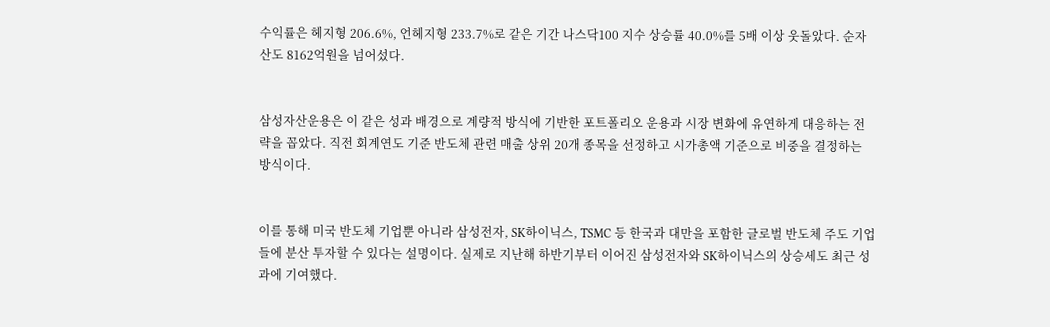수익률은 헤지형 206.6%, 언헤지형 233.7%로 같은 기간 나스닥100 지수 상승률 40.0%를 5배 이상 웃돌았다. 순자산도 8162억원을 넘어섰다.


삼성자산운용은 이 같은 성과 배경으로 계량적 방식에 기반한 포트폴리오 운용과 시장 변화에 유연하게 대응하는 전략을 꼽았다. 직전 회계연도 기준 반도체 관련 매출 상위 20개 종목을 선정하고 시가총액 기준으로 비중을 결정하는 방식이다.


이를 통해 미국 반도체 기업뿐 아니라 삼성전자, SK하이닉스, TSMC 등 한국과 대만을 포함한 글로벌 반도체 주도 기업들에 분산 투자할 수 있다는 설명이다. 실제로 지난해 하반기부터 이어진 삼성전자와 SK하이닉스의 상승세도 최근 성과에 기여했다.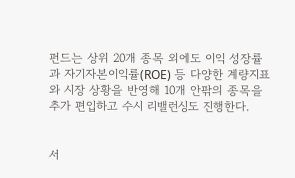펀드는 상위 20개 종목 외에도 이익 성장률과 자기자본이익률(ROE) 등 다양한 계량지표와 시장 상황을 반영해 10개 안팎의 종목을 추가 편입하고 수시 리밸런싱도 진행한다.


서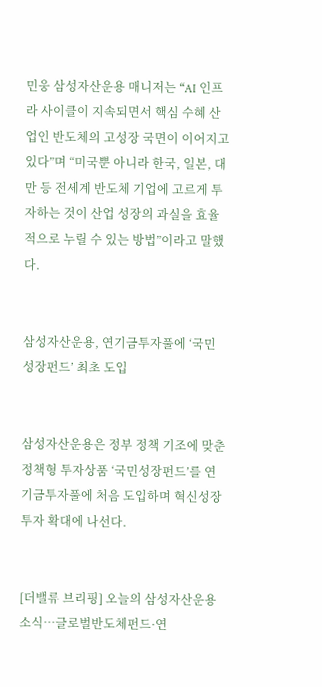민웅 삼성자산운용 매니저는 “AI 인프라 사이클이 지속되면서 핵심 수혜 산업인 반도체의 고성장 국면이 이어지고 있다”며 “미국뿐 아니라 한국, 일본, 대만 등 전세계 반도체 기업에 고르게 투자하는 것이 산업 성장의 과실을 효율적으로 누릴 수 있는 방법”이라고 말했다.


삼성자산운용, 연기금투자풀에 ‘국민성장펀드’ 최초 도입


삼성자산운용은 정부 정책 기조에 맞춘 정책형 투자상품 ‘국민성장펀드’를 연기금투자풀에 처음 도입하며 혁신성장 투자 확대에 나선다.


[더밸류 브리핑] 오늘의 삼성자산운용 소식…글로벌반도체펀드·연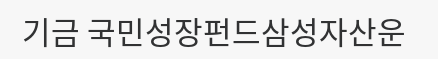기금 국민성장펀드삼성자산운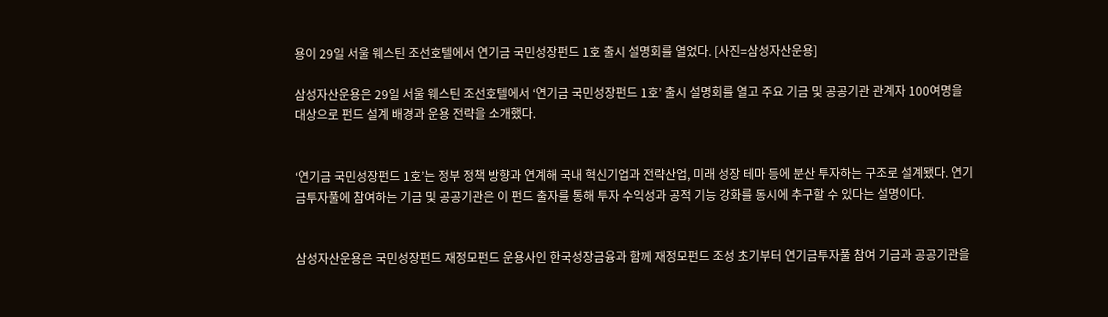용이 29일 서울 웨스틴 조선호텔에서 연기금 국민성장펀드 1호 출시 설명회를 열었다. [사진=삼성자산운용]

삼성자산운용은 29일 서울 웨스틴 조선호텔에서 ‘연기금 국민성장펀드 1호’ 출시 설명회를 열고 주요 기금 및 공공기관 관계자 100여명을 대상으로 펀드 설계 배경과 운용 전략을 소개했다.


‘연기금 국민성장펀드 1호’는 정부 정책 방향과 연계해 국내 혁신기업과 전략산업, 미래 성장 테마 등에 분산 투자하는 구조로 설계됐다. 연기금투자풀에 참여하는 기금 및 공공기관은 이 펀드 출자를 통해 투자 수익성과 공적 기능 강화를 동시에 추구할 수 있다는 설명이다.


삼성자산운용은 국민성장펀드 재정모펀드 운용사인 한국성장금융과 함께 재정모펀드 조성 초기부터 연기금투자풀 참여 기금과 공공기관을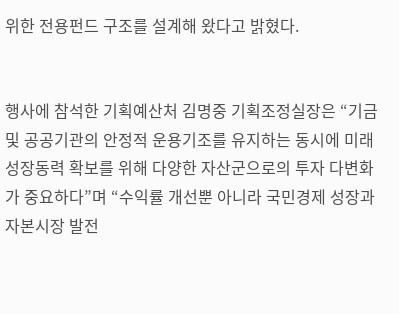위한 전용펀드 구조를 설계해 왔다고 밝혔다.


행사에 참석한 기획예산처 김명중 기획조정실장은 “기금 및 공공기관의 안정적 운용기조를 유지하는 동시에 미래 성장동력 확보를 위해 다양한 자산군으로의 투자 다변화가 중요하다”며 “수익률 개선뿐 아니라 국민경제 성장과 자본시장 발전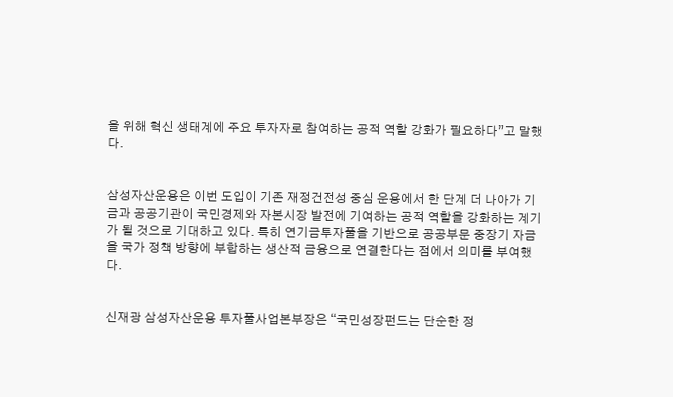을 위해 혁신 생태계에 주요 투자자로 참여하는 공적 역할 강화가 필요하다”고 말했다.


삼성자산운용은 이번 도입이 기존 재정건전성 중심 운용에서 한 단계 더 나아가 기금과 공공기관이 국민경제와 자본시장 발전에 기여하는 공적 역할을 강화하는 계기가 될 것으로 기대하고 있다. 특히 연기금투자풀을 기반으로 공공부문 중장기 자금을 국가 정책 방향에 부합하는 생산적 금융으로 연결한다는 점에서 의미를 부여했다.


신재광 삼성자산운용 투자풀사업본부장은 “국민성장펀드는 단순한 정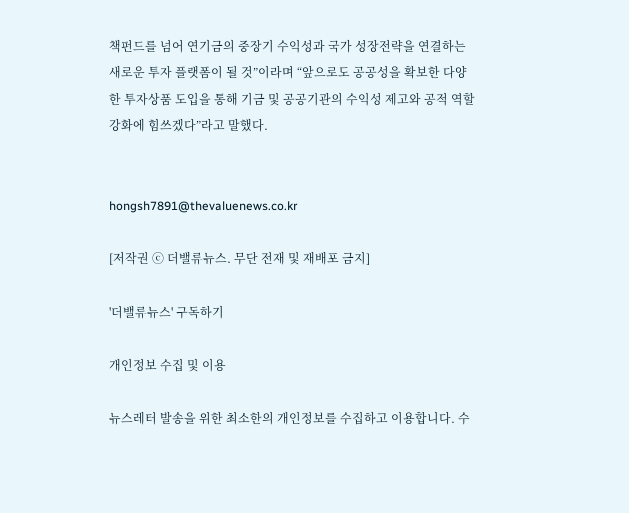책펀드를 넘어 연기금의 중장기 수익성과 국가 성장전략을 연결하는 새로운 투자 플랫폼이 될 것”이라며 “앞으로도 공공성을 확보한 다양한 투자상품 도입을 통해 기금 및 공공기관의 수익성 제고와 공적 역할 강화에 힘쓰겠다”라고 말했다.


hongsh7891@thevaluenews.co.kr

[저작권 ⓒ 더밸류뉴스. 무단 전재 및 재배포 금지]

'더밸류뉴스' 구독하기

개인정보 수집 및 이용

뉴스레터 발송을 위한 최소한의 개인정보를 수집하고 이용합니다. 수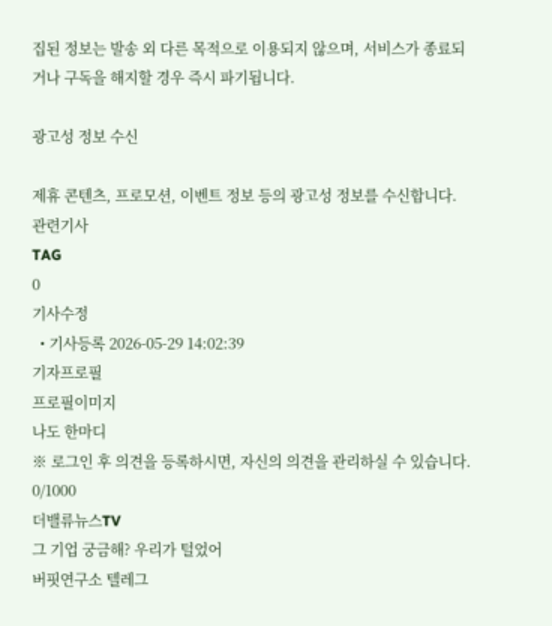집된 정보는 발송 외 다른 목적으로 이용되지 않으며, 서비스가 종료되거나 구독을 해지할 경우 즉시 파기됩니다.

광고성 정보 수신

제휴 콘텐츠, 프로모션, 이벤트 정보 등의 광고성 정보를 수신합니다.
관련기사
TAG
0
기사수정
  • 기사등록 2026-05-29 14:02:39
기자프로필
프로필이미지
나도 한마디
※ 로그인 후 의견을 등록하시면, 자신의 의견을 관리하실 수 있습니다. 0/1000
더밸류뉴스TV
그 기업 궁금해? 우리가 털었어
버핏연구소 텔레그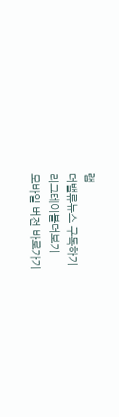램
더밸류뉴스 구독하기
리그테이블더보기
모바일 버전 바로가기